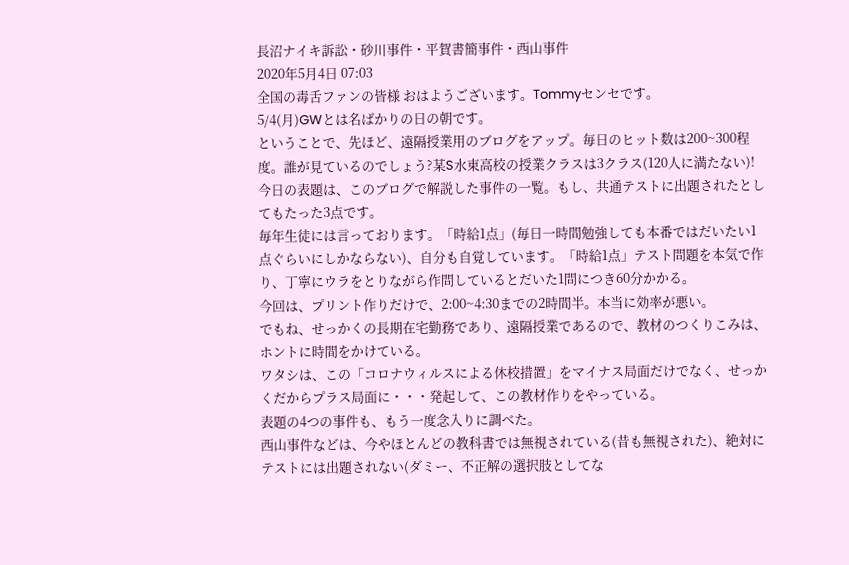長沼ナイキ訴訟・砂川事件・平賀書簡事件・西山事件
2020年5月4日 07:03
全国の毒舌ファンの皆様 おはようございます。Tommyセンセです。
5/4(月)GWとは名ばかりの日の朝です。
ということで、先ほど、遠隔授業用のブログをアップ。毎日のヒット数は200~300程度。誰が見ているのでしょう?某S水東高校の授業クラスは3クラス(120人に満たない)!
今日の表題は、このブログで解説した事件の一覧。もし、共通テストに出題されたとしてもたった3点です。
毎年生徒には言っております。「時給1点」(毎日一時間勉強しても本番ではだいたい1点ぐらいにしかならない)、自分も自覚しています。「時給1点」テスト問題を本気で作り、丁寧にウラをとりながら作問しているとだいた1問につき60分かかる。
今回は、プリント作りだけで、2:00~4:30までの2時間半。本当に効率が悪い。
でもね、せっかくの長期在宅勤務であり、遠隔授業であるので、教材のつくりこみは、ホントに時間をかけている。
ワタシは、この「コロナウィルスによる休校措置」をマイナス局面だけでなく、せっかくだからプラス局面に・・・発起して、この教材作りをやっている。
表題の4つの事件も、もう一度念入りに調べた。
西山事件などは、今やほとんどの教科書では無視されている(昔も無視された)、絶対にテストには出題されない(ダミー、不正解の選択肢としてな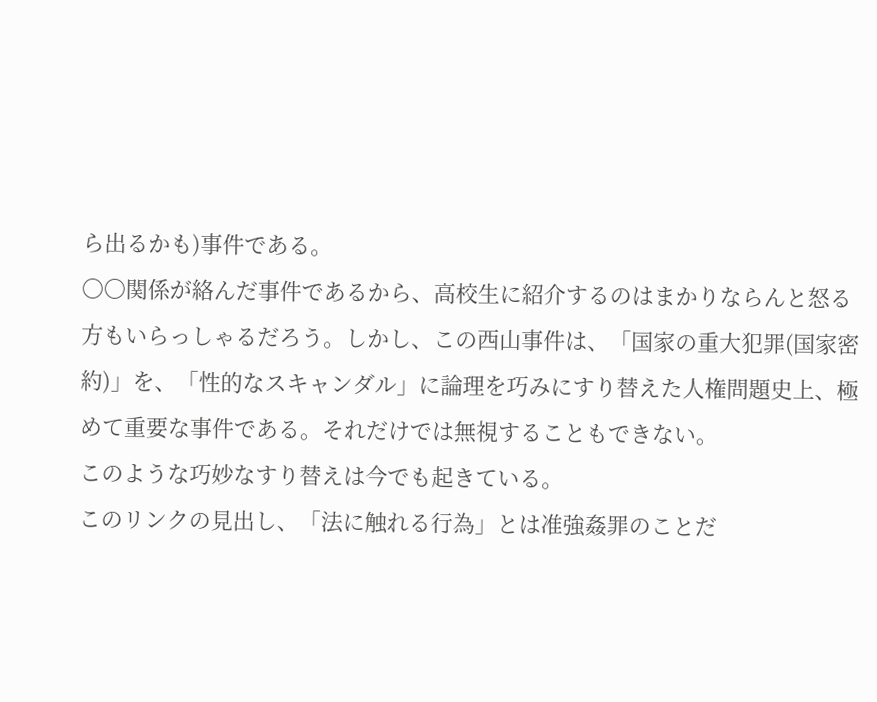ら出るかも)事件である。
〇〇関係が絡んだ事件であるから、高校生に紹介するのはまかりならんと怒る方もいらっしゃるだろう。しかし、この西山事件は、「国家の重大犯罪(国家密約)」を、「性的なスキャンダル」に論理を巧みにすり替えた人権問題史上、極めて重要な事件である。それだけでは無視することもできない。
このような巧妙なすり替えは今でも起きている。
このリンクの見出し、「法に触れる行為」とは准強姦罪のことだ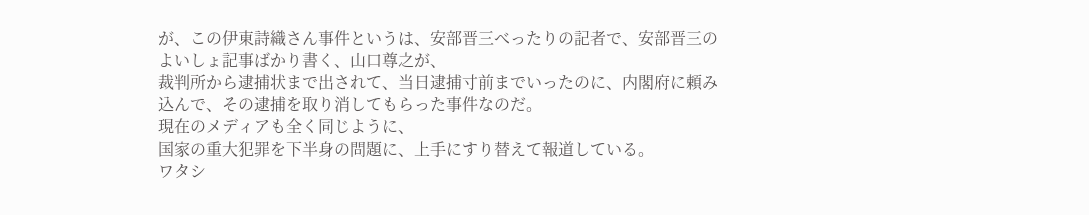が、この伊東詩織さん事件というは、安部晋三べったりの記者で、安部晋三のよいしょ記事ばかり書く、山口尊之が、
裁判所から逮捕状まで出されて、当日逮捕寸前までいったのに、内閣府に頼み込んで、その逮捕を取り消してもらった事件なのだ。
現在のメディアも全く同じように、
国家の重大犯罪を下半身の問題に、上手にすり替えて報道している。
ワタシ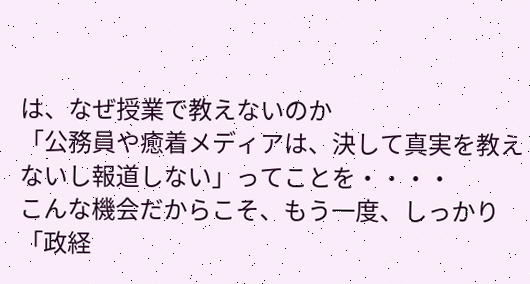は、なぜ授業で教えないのか
「公務員や癒着メディアは、決して真実を教えないし報道しない」ってことを・・・・
こんな機会だからこそ、もう一度、しっかり「政経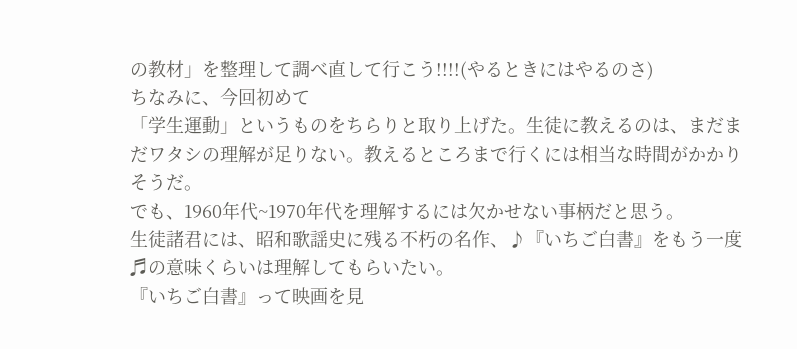の教材」を整理して調べ直して行こう!!!!(やるときにはやるのさ)
ちなみに、今回初めて
「学生運動」というものをちらりと取り上げた。生徒に教えるのは、まだまだワタシの理解が足りない。教えるところまで行くには相当な時間がかかりそうだ。
でも、1960年代~1970年代を理解するには欠かせない事柄だと思う。
生徒諸君には、昭和歌謡史に残る不朽の名作、♪『いちご白書』をもう一度♬の意味くらいは理解してもらいたい。
『いちご白書』って映画を見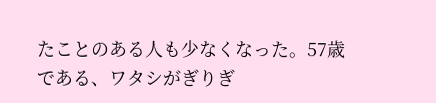たことのある人も少なくなった。57歳である、ワタシがぎりぎ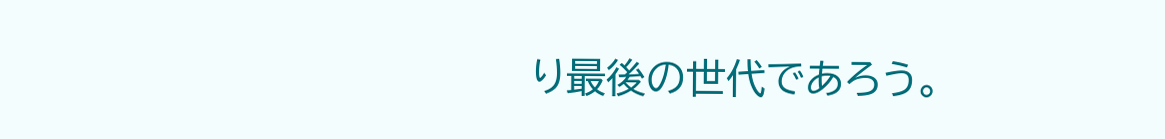り最後の世代であろう。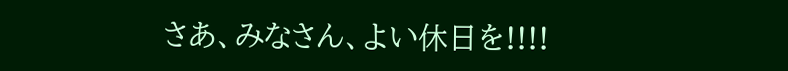さあ、みなさん、よい休日を!!!!